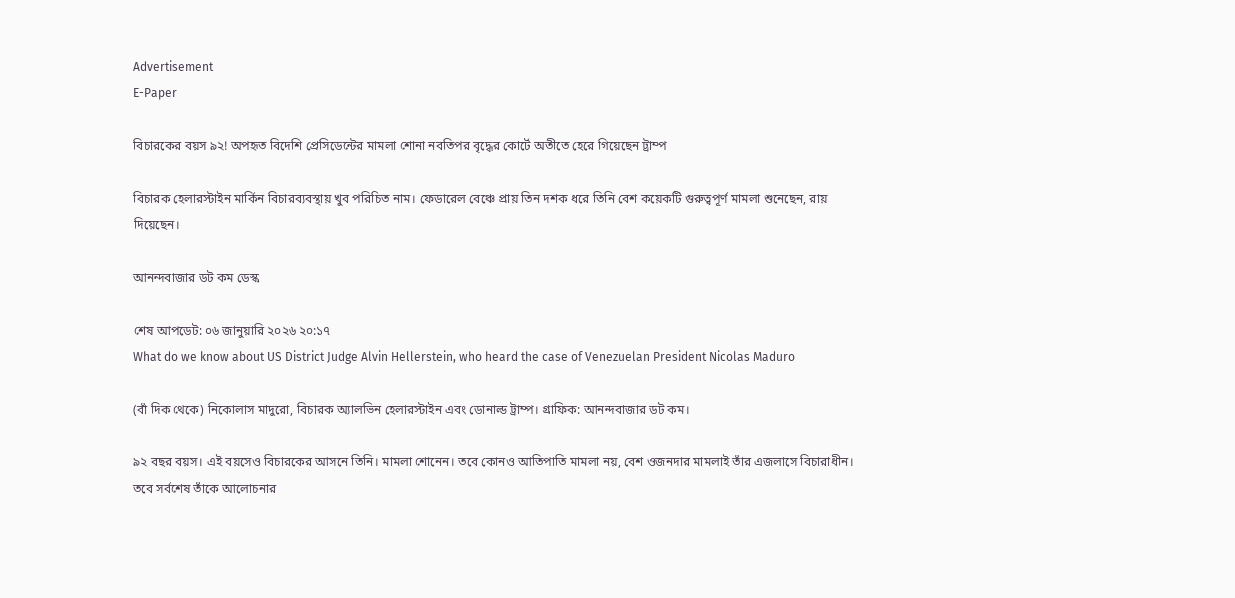Advertisement
E-Paper

বিচারকের বয়স ৯২! অপহৃত বিদেশি প্রেসিডেন্টের মামলা শোনা নবতিপর বৃদ্ধের কোর্টে অতীতে হেরে গিয়েছেন ট্রাম্প

বিচারক হেলারস্টাইন মার্কিন বিচারব্যবস্থায় খুব পরিচিত নাম। ফেডারেল বেঞ্চে প্রায় তিন দশক ধরে তিনি বেশ কয়েকটি গুরুত্বপূর্ণ মামলা শুনেছেন, রায় দিয়েছেন।

আনন্দবাজার ডট কম ডেস্ক

শেষ আপডেট: ০৬ জানুয়ারি ২০২৬ ২০:১৭
What do we know about US District Judge Alvin Hellerstein, who heard the case of Venezuelan President Nicolas Maduro

(বাঁ দিক থেকে) নিকোলাস মাদুরো, বিচারক অ্যালভিন হেলারস্টাইন এবং ডোনাল্ড ট্রাম্প। গ্রাফিক: আনন্দবাজার ডট কম।

৯২ বছর বয়স। এই বয়সেও বিচারকের আসনে তিনি। মামলা শোনেন। তবে কোনও আতিপাতি মামলা নয়, বেশ ওজনদার মামলাই তাঁর এজলাসে বিচারাধীন। তবে সর্বশেষ তাঁকে আলোচনার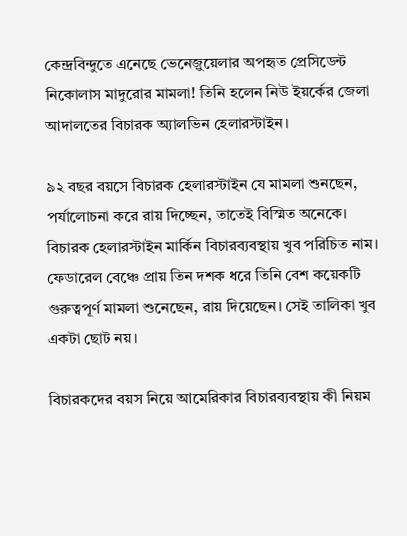কেন্দ্রবিন্দুতে এনেছে ভেনেজ়ুয়েলার অপহৃত প্রেসিডেন্ট নিকোলাস মাদুরোর মামলা! তিনি হলেন নিউ ইয়র্কের জেলা আদালতের বিচারক অ্যালভিন হেলারস্টাইন।

৯২ বছর বয়সে বিচারক হেলারস্টাইন যে মামলা শুনছেন, পর্যালোচনা করে রায় দিচ্ছেন, তাতেই বিস্মিত অনেকে। বিচারক হেলারস্টাইন মার্কিন বিচারব্যবস্থায় খুব পরিচিত নাম। ফেডারেল বেঞ্চে প্রায় তিন দশক ধরে তিনি বেশ কয়েকটি গুরুত্বপূর্ণ মামলা শুনেছেন, রায় দিয়েছেন। সেই তালিকা খুব একটা ছোট নয়।

বিচারকদের বয়স নিয়ে আমেরিকার বিচারব্যবস্থায় কী নিয়ম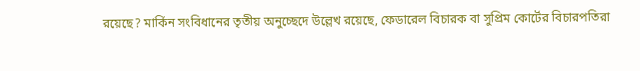রয়েছে? মার্কিন সংবিধানের তৃতীয় অনুচ্ছেদে উল্লেখ রয়েছে, ফেডারেল বিচারক বা সুপ্রিম কোর্টের বিচারপতিরা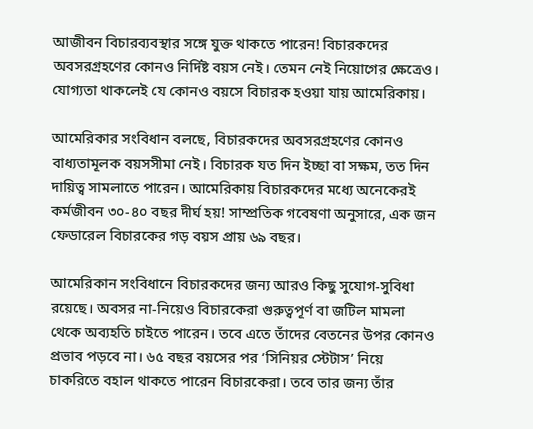আজীবন বিচারব্যবস্থার সঙ্গে যুক্ত থাকতে পারেন! বিচারকদের অবসরগ্রহণের কোনও নির্দিষ্ট বয়স নেই। তেমন নেই নিয়োগের ক্ষেত্রেও। যোগ্যতা থাকলেই যে কোনও বয়সে বিচারক হওয়া যায় আমেরিকায়।

আমেরিকার সংবিধান বলছে, বিচারকদের অবসরগ্রহণের কোনও বাধ্যতামূলক বয়সসীমা নেই। বিচারক যত দিন ইচ্ছা বা সক্ষম, তত দিন দায়িত্ব সামলাতে পারেন। আমেরিকায় বিচারকদের মধ্যে অনেকেরই কর্মজীবন ৩০-৪০ বছর দীর্ঘ হয়! সাম্প্রতিক গবেষণা অনুসারে, এক জন ফেডারেল বিচারকের গড় বয়স প্রায় ৬৯ বছর।

আমেরিকান সংবিধানে বিচারকদের জন্য আরও কিছু সুযোগ-সুবিধা রয়েছে। অবসর না-নিয়েও বিচারকেরা গুরুত্বপূর্ণ বা জটিল মামলা থেকে অব্যহতি চাইতে পারেন। তবে এতে তাঁদের বেতনের উপর কোনও প্রভাব পড়বে না। ৬৫ বছর বয়সের পর ‘সিনিয়র স্টেটাস’ নিয়ে চাকরিতে বহাল থাকতে পারেন বিচারকেরা। তবে তার জন্য তাঁর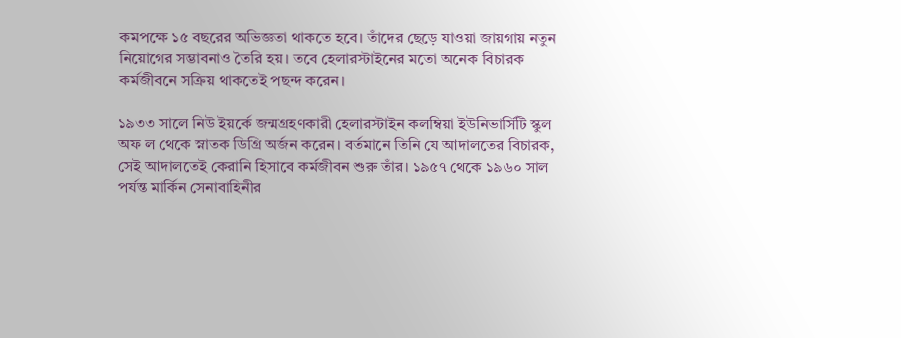কমপক্ষে ১৫ বছরের অভিজ্ঞতা থাকতে হবে। তাঁদের ছেড়ে যাওয়া জায়গায় নতুন নিয়োগের সম্ভাবনাও তৈরি হয়। তবে হেলারস্টাইনের মতো অনেক বিচারক কর্মজীবনে সক্রিয় থাকতেই পছন্দ করেন।

১৯৩৩ সালে নিউ ইয়র্কে জন্মগ্রহণকারী হেলারস্টাইন কলম্বিয়া ইউনিভার্সিটি স্কুল অফ ল থেকে স্নাতক ডিগ্রি অর্জন করেন। বর্তমানে তিনি যে আদালতের বিচারক, সেই আদালতেই কেরানি হিসাবে কর্মজীবন শুরু তাঁর। ১৯৫৭ থেকে ১৯৬০ সাল পর্যন্ত মার্কিন সেনাবাহিনীর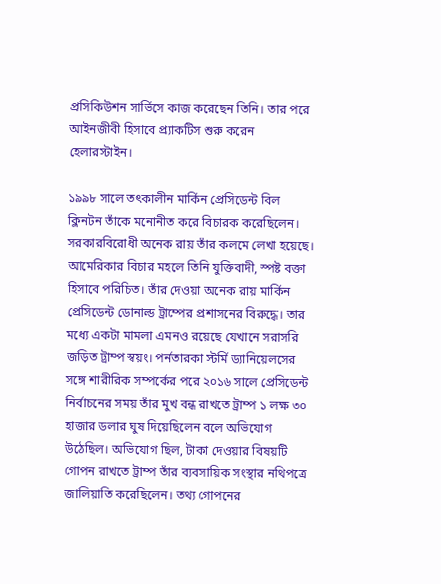প্রসিকিউশন সার্ভিসে কাজ করেছেন তিনি। তার পরে আইনজীবী হিসাবে প্র্যাকটিস শুরু করেন হেলারস্টাইন।

১৯৯৮ সালে তৎকালীন মার্কিন প্রেসিডেন্ট বিল ক্লিনটন তাঁকে মনোনীত করে বিচারক করেছিলেন। সরকারবিরোধী অনেক রায় তাঁর কলমে লেখা হয়েছে। আমেরিকার বিচার মহলে তিনি যুক্তিবাদী, স্পষ্ট বক্তা হিসাবে পরিচিত। তাঁর দেওয়া অনেক রায় মার্কিন প্রেসিডেন্ট ডোনাল্ড ট্রাম্পের প্রশাসনের বিরুদ্ধে। তার মধ্যে একটা মামলা এমনও রয়েছে যেখানে সরাসরি জড়িত ট্রাম্প স্বয়ং। পর্নতারকা স্টর্মি ড্যানিয়েলসের সঙ্গে শারীরিক সম্পর্কের পরে ২০১৬ সালে প্রেসিডেন্ট নির্বাচনের সময় তাঁর মুখ বন্ধ রাখতে ট্রাম্প ১ লক্ষ ৩০ হাজার ডলার ঘুষ দিয়েছিলেন বলে অভিযোগ উঠেছিল। অভিযোগ ছিল, টাকা দেওয়ার বিষয়টি গোপন রাখতে ট্রাম্প তাঁর ব্যবসায়িক সংস্থার নথিপত্রে জালিয়াতি করেছিলেন। তথ্য গোপনের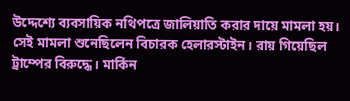উদ্দেশ্যে ব্যবসায়িক নথিপত্রে জালিয়াতি করার দায়ে মামলা হয়। সেই মামলা শুনেছিলেন বিচারক হেলারস্টাইন। রায় গিয়েছিল ট্রাম্পের বিরুদ্ধে। মার্কিন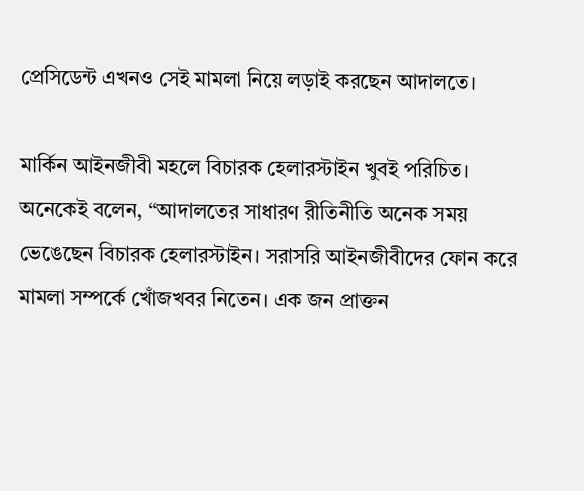প্রেসিডেন্ট এখনও সেই মামলা নিয়ে লড়াই করছেন আদালতে।

মার্কিন আইনজীবী মহলে বিচারক হেলারস্টাইন খুবই পরিচিত। অনেকেই বলেন, ‘‘আদালতের সাধারণ রীতিনীতি অনেক সময় ভেঙেছেন বিচারক হেলারস্টাইন। সরাসরি আইনজীবীদের ফোন করে মামলা সম্পর্কে খোঁজখবর নিতেন। এক জন প্রাক্তন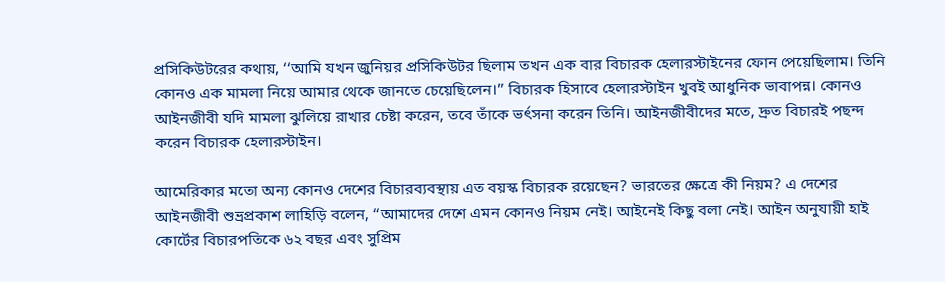প্রসিকিউটরের কথায়, ‘‘আমি যখন জুনিয়র প্রসিকিউটর ছিলাম তখন এক বার বিচারক হেলারস্টাইনের ফোন পেয়েছিলাম। তিনি কোনও এক মামলা নিয়ে আমার থেকে জানতে চেয়েছিলেন।’’ বিচারক হিসাবে হেলারস্টাইন খুবই আধুনিক ভাবাপন্ন। কোনও আইনজীবী যদি মামলা ঝুলিয়ে রাখার চেষ্টা করেন, তবে তাঁকে ভর্ৎসনা করেন তিনি। আইনজীবীদের মতে, দ্রুত বিচারই পছন্দ করেন বিচারক হেলারস্টাইন।

আমেরিকার মতো অন্য কোনও দেশের বিচারব্যবস্থায় এত বয়স্ক বিচারক রয়েছেন? ভারতের ক্ষেত্রে কী নিয়ম? এ দেশের আইনজীবী শুভ্রপ্রকাশ লাহিড়ি বলেন, ‘‘আমাদের দেশে এমন কোনও নিয়ম নেই। আইনেই কিছু বলা নেই। আইন অনুযায়ী হাই কোর্টের বিচারপতিকে ৬২ বছর এবং সুপ্রিম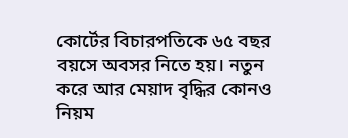কোর্টের বিচারপতিকে ৬৫ বছর বয়সে অবসর নিতে হয়। নতুন করে আর মেয়াদ বৃদ্ধির কোনও নিয়ম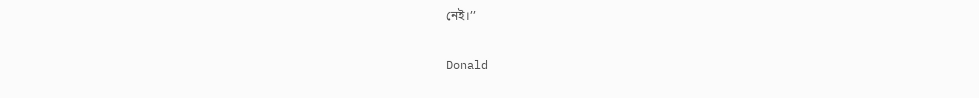নেই।’’

Donald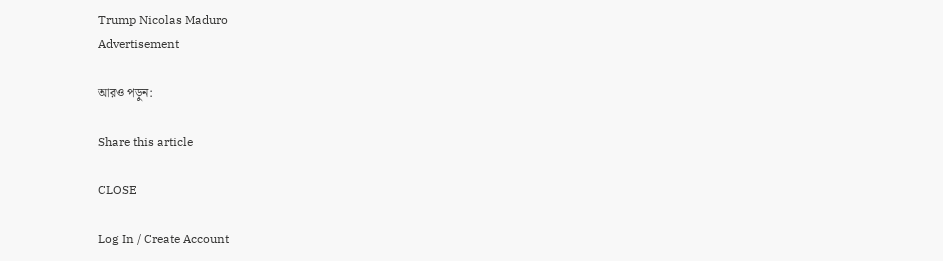Trump Nicolas Maduro
Advertisement

আরও পড়ুন:

Share this article

CLOSE

Log In / Create Account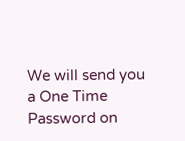We will send you a One Time Password on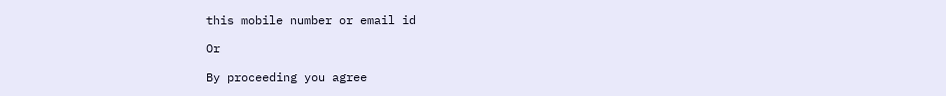this mobile number or email id

Or

By proceeding you agree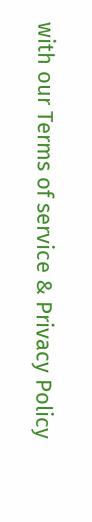with our Terms of service & Privacy Policy